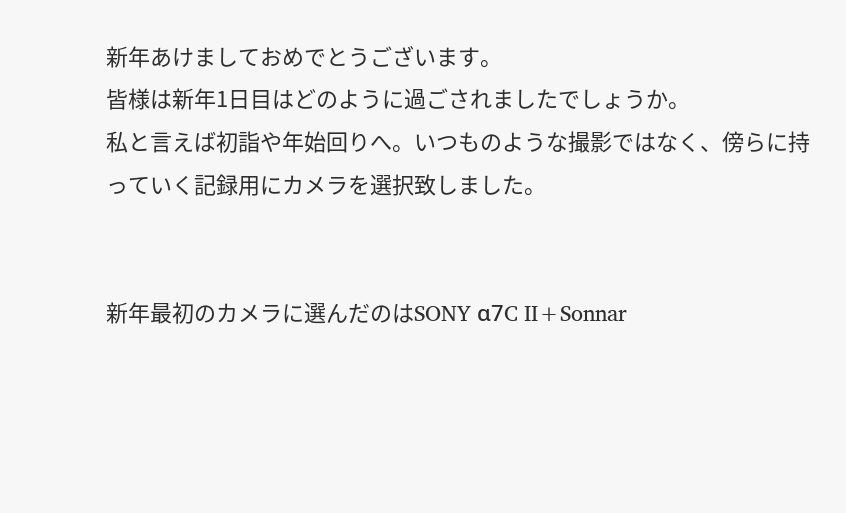新年あけましておめでとうございます。
皆様は新年1日目はどのように過ごされましたでしょうか。
私と言えば初詣や年始回りへ。いつものような撮影ではなく、傍らに持っていく記録用にカメラを選択致しました。


新年最初のカメラに選んだのはSONY α7C II+Sonnar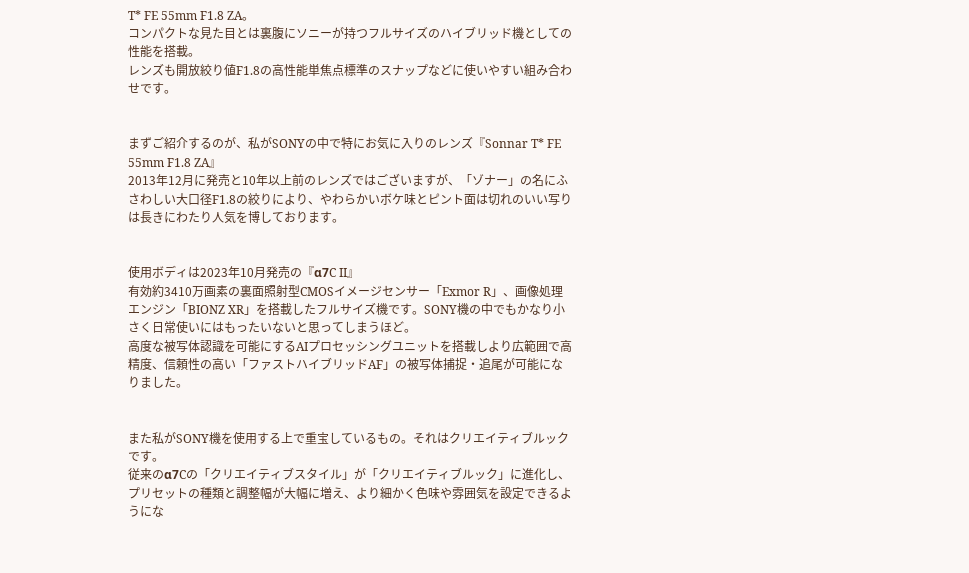T* FE 55mm F1.8 ZA。
コンパクトな見た目とは裏腹にソニーが持つフルサイズのハイブリッド機としての性能を搭載。
レンズも開放絞り値F1.8の高性能単焦点標準のスナップなどに使いやすい組み合わせです。


まずご紹介するのが、私がSONYの中で特にお気に入りのレンズ『Sonnar T* FE 55mm F1.8 ZA』
2013年12月に発売と10年以上前のレンズではございますが、「ゾナー」の名にふさわしい大口径F1.8の絞りにより、やわらかいボケ味とピント面は切れのいい写りは長きにわたり人気を博しております。


使用ボディは2023年10月発売の『α7C II』
有効約3410万画素の裏面照射型CMOSイメージセンサー「Exmor R」、画像処理エンジン「BIONZ XR」を搭載したフルサイズ機です。SONY機の中でもかなり小さく日常使いにはもったいないと思ってしまうほど。
高度な被写体認識を可能にするAIプロセッシングユニットを搭載しより広範囲で高精度、信頼性の高い「ファストハイブリッドAF」の被写体捕捉・追尾が可能になりました。


また私がSONY機を使用する上で重宝しているもの。それはクリエイティブルックです。
従来のα7Cの「クリエイティブスタイル」が「クリエイティブルック」に進化し、プリセットの種類と調整幅が大幅に増え、より細かく色味や雰囲気を設定できるようにな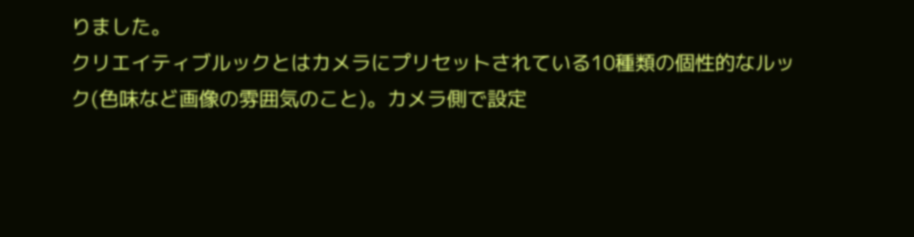りました。
クリエイティブルックとはカメラにプリセットされている10種類の個性的なルック(色味など画像の雰囲気のこと)。カメラ側で設定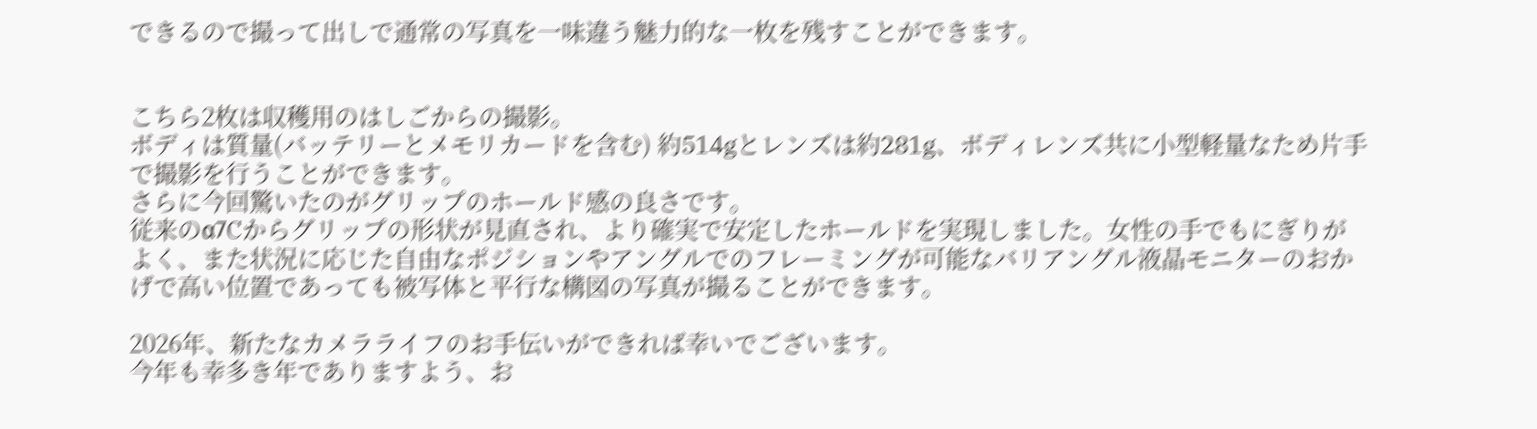できるので撮って出しで通常の写真を一味違う魅力的な一枚を残すことができます。


こちら2枚は収穫用のはしごからの撮影。
ボディは質量(バッテリーとメモリカードを含む) 約514gとレンズは約281g、ボディレンズ共に小型軽量なため片手で撮影を行うことができます。
さらに今回驚いたのがグリップのホールド感の良さです。
従来のα7Cからグリップの形状が見直され、より確実で安定したホールドを実現しました。女性の手でもにぎりがよく、また状況に応じた自由なポジションやアングルでのフレーミングが可能なバリアングル液晶モニターのおかげで高い位置であっても被写体と平行な構図の写真が撮ることができます。

2026年、新たなカメラライフのお手伝いができれば幸いでございます。
今年も幸多き年でありますよう、お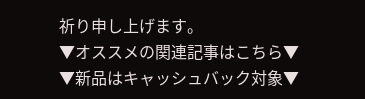祈り申し上げます。
▼オススメの関連記事はこちら▼
▼新品はキャッシュバック対象▼